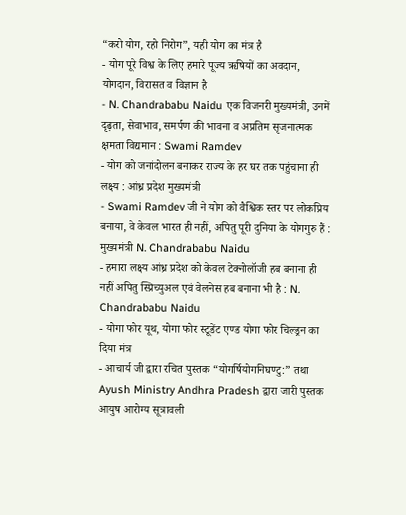“करो योग, रहो निरोग”, यही योग का मंत्र है
- योग पूरे विश्व के लिए हमारे पूज्य ऋषियों का अवदान, योगदान, विरासत व विज्ञान है
- N. Chandrababu Naidu एक विजनरी मुख्यमंत्री, उनमें दृढ़ता, सेवाभाव, समर्पण की भावना व अप्रतिम सृजनात्मक क्षमता विद्यमान : Swami Ramdev
- योग को जनांदोलन बनाकर राज्य के हर घर तक पहुंचाना ही लक्ष्य : आंध्र प्रदेश मुख्यमंत्री
- Swami Ramdev जी ने योग को वैश्विक स्तर पर लोकप्रिय बनाया, वे केवल भारत ही नहीं, अपितु पूरी दुनिया के योगगुरु हैं : मुख्यमंत्री N. Chandrababu Naidu
- हमारा लक्ष्य आंध्र प्रदेश को केवल टेक्नोलॉजी हब बनाना ही नहीं अपितु स्प्रिच्युअल एवं वेलनेस हब बनाना भी है : N. Chandrababu Naidu
- योगा फोर यूथ, योगा फोर स्टूडेंट एण्ड योगा फोर चिल्ड्रन का दिया मंत्र
- आचार्य जी द्वारा रचित पुस्तक “योगर्षियोगनिघण्टु:” तथा Ayush Ministry Andhra Pradesh द्वारा जारी पुस्तक आयुष आरोग्य सूत्रावली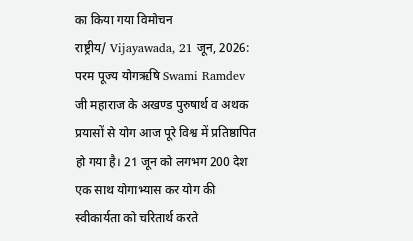का किया गया विमोचन
राष्ट्रीय/ Vijayawada, 21 जून, 2026: परम पूज्य योगऋषि Swami Ramdev जी महाराज के अखण्ड पुरुषार्थ व अथक प्रयासों से योग आज पूरे विश्व में प्रतिष्ठापित हो गया है। 21 जून को लगभग 200 देश एक साथ योगाभ्यास कर योग की स्वीकार्यता को चरितार्थ करते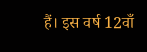हैं। इस वर्ष 12वाँ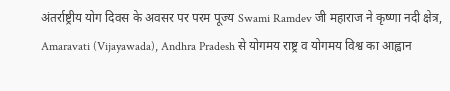अंतर्राष्ट्रीय योग दिवस के अवसर पर परम पूज्य Swami Ramdev जी महाराज ने कृष्णा नदी क्षेत्र, Amaravati (Vijayawada), Andhra Pradesh से योगमय राष्ट्र व योगमय विश्व का आह्वान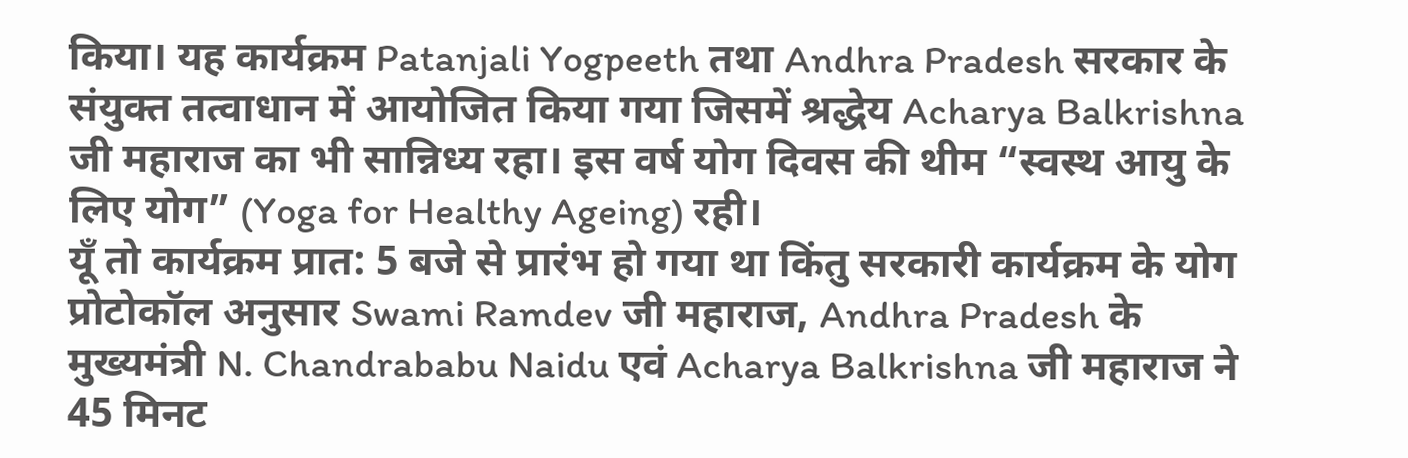किया। यह कार्यक्रम Patanjali Yogpeeth तथा Andhra Pradesh सरकार के संयुक्त तत्वाधान में आयोजित किया गया जिसमें श्रद्धेय Acharya Balkrishna जी महाराज का भी सान्निध्य रहा। इस वर्ष योग दिवस की थीम “स्वस्थ आयु के लिए योग” (Yoga for Healthy Ageing) रही।
यूँ तो कार्यक्रम प्रात: 5 बजे से प्रारंभ हो गया था किंतु सरकारी कार्यक्रम के योग प्रोटोकॉल अनुसार Swami Ramdev जी महाराज, Andhra Pradesh के मुख्यमंत्री N. Chandrababu Naidu एवं Acharya Balkrishna जी महाराज ने 45 मिनट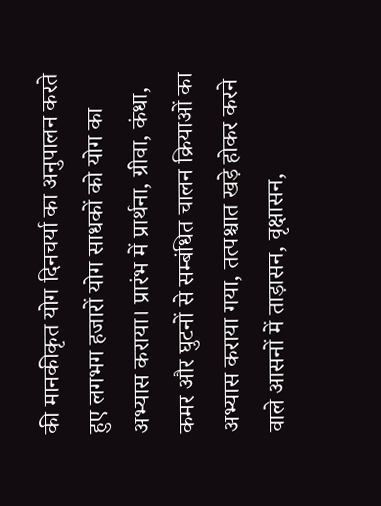की मानकीकृत योग दिनचर्या का अनुपालन करते हुए लगभग हजारों योग साधकों को योग का अभ्यास कराया। प्रारंभ में प्रार्थना, ग्रीवा, कंधा, कमर और घुटनों से सम्बंधित चालन क्रियाओं का अभ्यास कराया गया, तत्पश्चात खड़े होकर करने वाले आसनों में ताड़ासन, वृक्षासन,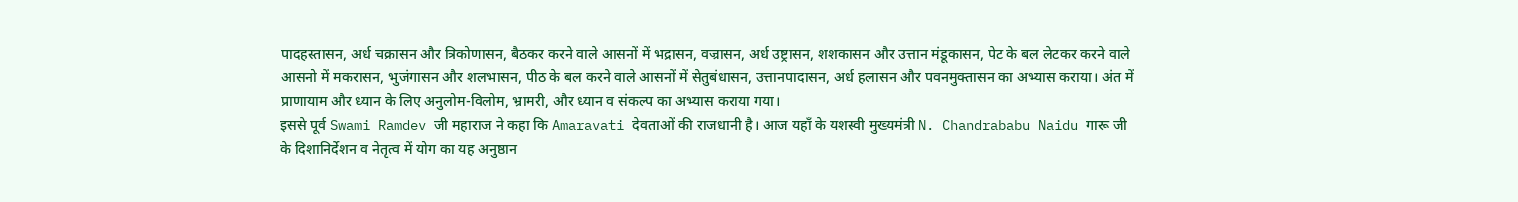पादहस्तासन, अर्ध चक्रासन और त्रिकोणासन, बैठकर करने वाले आसनों में भद्रासन, वज्रासन, अर्ध उष्ट्रासन, शशकासन और उत्तान मंडूकासन, पेट के बल लेटकर करने वाले आसनो में मकरासन, भुजंगासन और शलभासन, पीठ के बल करने वाले आसनों में सेतुबंधासन, उत्तानपादासन, अर्ध हलासन और पवनमुक्तासन का अभ्यास कराया। अंत में प्राणायाम और ध्यान के लिए अनुलोम-विलोम, भ्रामरी, और ध्यान व संकल्प का अभ्यास कराया गया।
इससे पूर्व Swami Ramdev जी महाराज ने कहा कि Amaravati देवताओं की राजधानी है। आज यहाँ के यशस्वी मुख्यमंत्री N. Chandrababu Naidu गारू जी के दिशानिर्देशन व नेतृत्व में योग का यह अनुष्ठान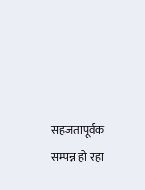सहजतापूर्वक सम्पन्न हो रहा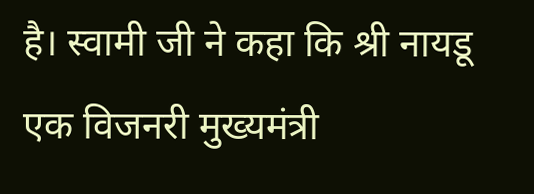है। स्वामी जी ने कहा कि श्री नायडू एक विजनरी मुख्यमंत्री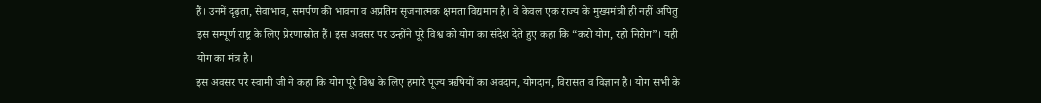हैं। उनमें दृढ़ता, सेवाभाव, समर्पण की भावना व अप्रतिम सृजनात्मक क्षमता विद्यमान है। वे केवल एक राज्य के मुख्यमंत्री ही नहीं अपितु इस सम्पूर्ण राष्ट्र के लिए प्रेरणास्रोत हैं। इस अवसर पर उन्होंने पूरे विश्व को योग का संदेश देते हुए कहा कि “करो योग, रहो निरोग”। यही योग का मंत्र है।
इस अवसर पर स्वामी जी ने कहा कि योग पूरे विश्व के लिए हमारे पूज्य ऋषियों का अवदान, योगदान, विरासत व विज्ञान है। योग सभी के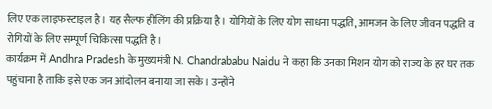लिए एक लाइफस्टाइल है। यह सैल्फ हीलिंग की प्रक्रिया है। योगियों के लिए योग साधना पद्धति, आमजन के लिए जीवन पद्धति व रोगियों के लिए सम्पूर्ण चिकित्सा पद्धति है।
कार्यक्रम में Andhra Pradesh के मुख्यमंत्री N. Chandrababu Naidu ने कहा कि उनका मिशन योग को राज्य के हर घर तक पहुंचाना है ताकि इसे एक जन आंदोलन बनाया जा सके। उन्होंने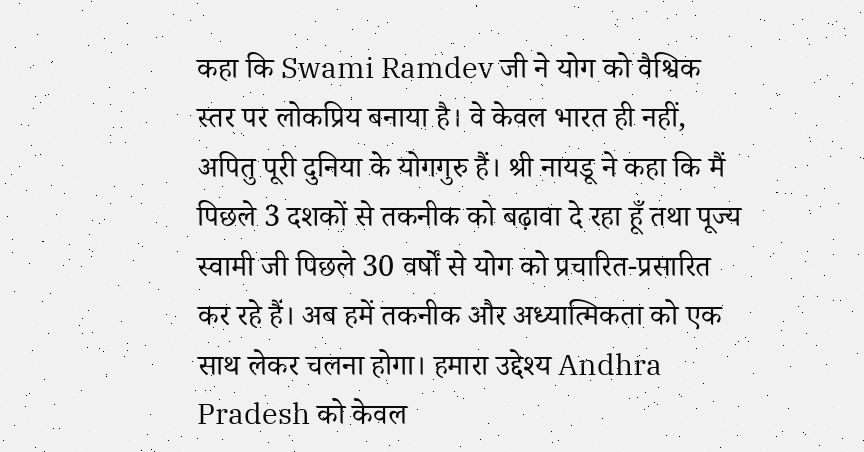कहा कि Swami Ramdev जी ने योग को वैश्विक स्तर पर लोकप्रिय बनाया है। वे केवल भारत ही नहीं, अपितु पूरी दुनिया के योगगुरु हैं। श्री नायडू ने कहा कि मैं पिछले 3 दशकों से तकनीक को बढ़ावा दे रहा हूँ तथा पूज्य स्वामी जी पिछले 30 वर्षों से योग को प्रचारित-प्रसारित कर रहे हैं। अब हमें तकनीक और अध्यात्मिकता को एक साथ लेकर चलना होगा। हमारा उद्देश्य Andhra Pradesh को केवल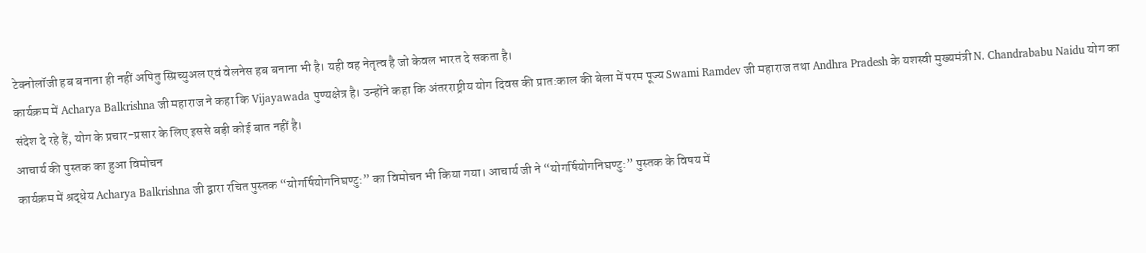टेक्नोलॉजी हब बनाना ही नहीं अपितु स्प्रिच्युअल एवं वेलनेस हब बनाना भी है। यही वह नेतृत्व है जो केवल भारत दे सकता है।
कार्यक्रम में Acharya Balkrishna जी महाराज ने कहा कि Vijayawada पुण्यक्षेत्र है। उन्होंने कहा कि अंतरराष्ट्रीय योग दिवस की प्रात:काल की बेला में परम पूज्य Swami Ramdev जी महाराज तथा Andhra Pradesh के यशस्वी मुख्यमंत्री N. Chandrababu Naidu योग का संदेश दे रहे हैं, योग के प्रचार-प्रसार के लिए इससे बड़ी कोई बात नहीं है।
आचार्य की पुस्तक का हुआ विमोचन
कार्यक्रम में श्रद्धेय Acharya Balkrishna जी द्वारा रचित पुस्तक “योगर्षियोगनिघण्टु:” का विमोचन भी किया गया। आचार्य जी ने “योगर्षियोगनिघण्टु:” पुस्तक के विषय में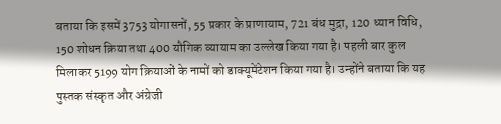बताया कि इसमें 3753 योगासनों, 55 प्रकार के प्राणायाम, 721 बंध मुद्रा, 120 ध्यान विधि, 150 शोधन क्रिया तथा 400 यौगिक व्यायाम का उल्लेख किया गया है। पहली बार कुल मिलाकर 5199 योग क्रियाओं के नामों को डाक्यूमेंटेशन किया गया है। उन्होंने बताया कि यह पुस्तक संस्कृत और अंग्रेजी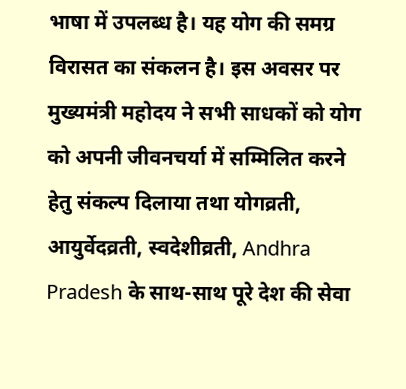भाषा में उपलब्ध है। यह योग की समग्र विरासत का संकलन है। इस अवसर पर मुख्यमंत्री महोदय ने सभी साधकों को योग को अपनी जीवनचर्या में सम्मिलित करने हेतु संकल्प दिलाया तथा योगव्रती, आयुर्वेदव्रती, स्वदेशीव्रती, Andhra Pradesh के साथ-साथ पूरे देश की सेवा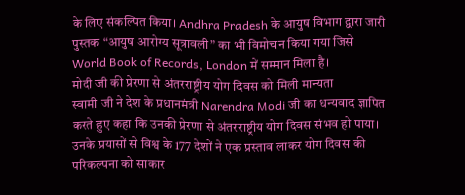के लिए संकल्पित किया। Andhra Pradesh के आयुष विभाग द्वारा जारी पुस्तक “आयुष आरोग्य सूत्रावली” का भी विमोचन किया गया जिसे World Book of Records, London में सम्मान मिला है।
मोदी जी की प्रेरणा से अंतरराष्ट्रीय योग दिवस को मिली मान्यता
स्वामी जी ने देश के प्रधानमंत्री Narendra Modi जी का धन्यवाद ज्ञापित करते हुए कहा कि उनकी प्रेरणा से अंतरराष्ट्रीय योग दिवस संभव हो पाया। उनके प्रयासों से विश्व के 177 देशों ने एक प्रस्ताव लाकर योग दिवस की परिकल्पना को साकार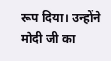रूप दिया। उन्होंने मोदी जी का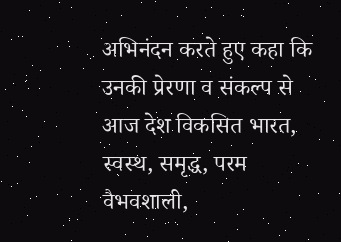अभिनंदन करते हुए कहा कि उनकी प्रेरणा व संकल्प से आज देश विकसित भारत, स्वस्थ, समृद्ध, परम वैभवशाली,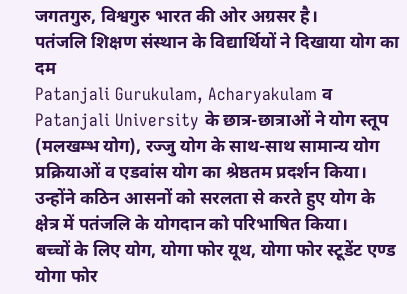जगतगुरु, विश्वगुरु भारत की ओर अग्रसर है।
पतंजलि शिक्षण संस्थान के विद्यार्थियों ने दिखाया योग का दम
Patanjali Gurukulam, Acharyakulam व Patanjali University के छात्र-छात्राओं ने योग स्तूप (मलखम्भ योग), रज्जु योग के साथ-साथ सामान्य योग प्रक्रियाओं व एडवांस योग का श्रेष्ठतम प्रदर्शन किया। उन्होंने कठिन आसनों को सरलता से करते हुए योग के क्षेत्र में पतंजलि के योगदान को परिभाषित किया।
बच्चों के लिए योग, योगा फोर यूथ, योगा फोर स्टूडेंट एण्ड योगा फोर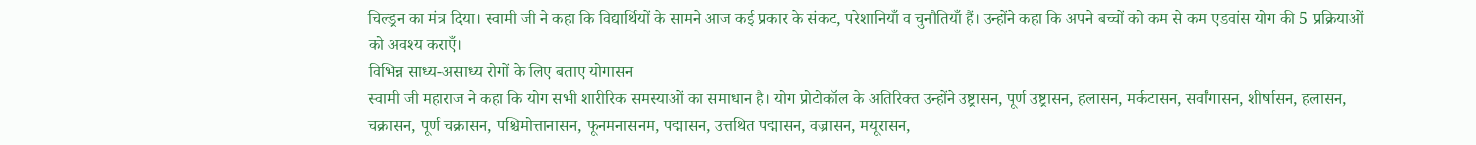चिल्ड्रन का मंत्र दिया। स्वामी जी ने कहा कि विद्यार्थियों के सामने आज कई प्रकार के संकट, परेशानियाँ व चुनौतियाँ हैं। उन्होंने कहा कि अपने बच्चों को कम से कम एडवांस योग की 5 प्रक्रियाओं को अवश्य कराएँ।
विभिन्न साध्य-असाध्य रोगों के लिए बताए योगासन
स्वामी जी महाराज ने कहा कि योग सभी शारीरिक समस्याओं का समाधान है। योग प्रोटोकॉल के अतिरिक्त उन्होंने उष्ट्रासन, पूर्ण उष्ट्रासन, हलासन, मर्कटासन, सर्वांगासन, शीर्षासन, हलासन, चक्रासन, पूर्ण चक्रासन, पश्चिमोत्तानासन, फूनमनासनम, पद्मासन, उत्तथित पद्मासन, वज्रासन, मयूरासन,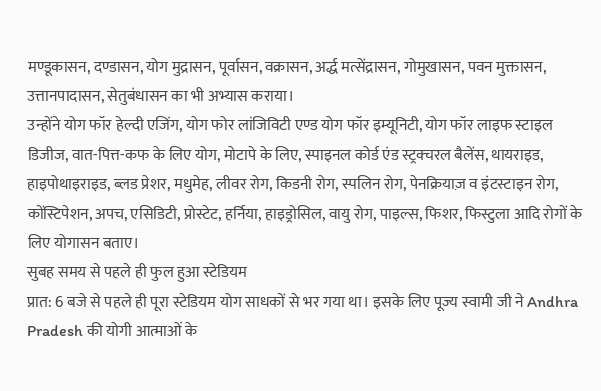मण्डूकासन, दण्डासन, योग मुद्रासन, पूर्वासन, वक्रासन, अर्द्ध मत्सेंद्रासन, गोमुखासन, पवन मुक्तासन, उत्तानपादासन, सेतुबंधासन का भी अभ्यास कराया।
उन्होंने योग फॉर हेल्दी एजिंग, योग फोर लांजिविटी एण्ड योग फॉर इम्यूनिटी, योग फॉर लाइफ स्टाइल डिजीज, वात-पित्त-कफ के लिए योग, मोटापे के लिए, स्पाइनल कोर्ड एंड स्ट्रक्चरल बैलेंस, थायराइड, हाइपोथाइराइड, ब्लड प्रेशर, मधुमेह, लीवर रोग, किडनी रोग, स्पलिन रोग, पेनक्रियाज़ व इंटस्टाइन रोग, कोंस्टिपेशन, अपच, एसिडिटी, प्रोस्टेट, हर्निया, हाइड्रोसिल, वायु रोग, पाइल्स, फिशर, फिस्टुला आदि रोगों के लिए योगासन बताए।
सुबह समय से पहले ही फुल हुआ स्टेडियम
प्रात: 6 बजे से पहले ही पूरा स्टेडियम योग साधकों से भर गया था। इसके लिए पूज्य स्वामी जी ने Andhra Pradesh की योगी आत्माओं के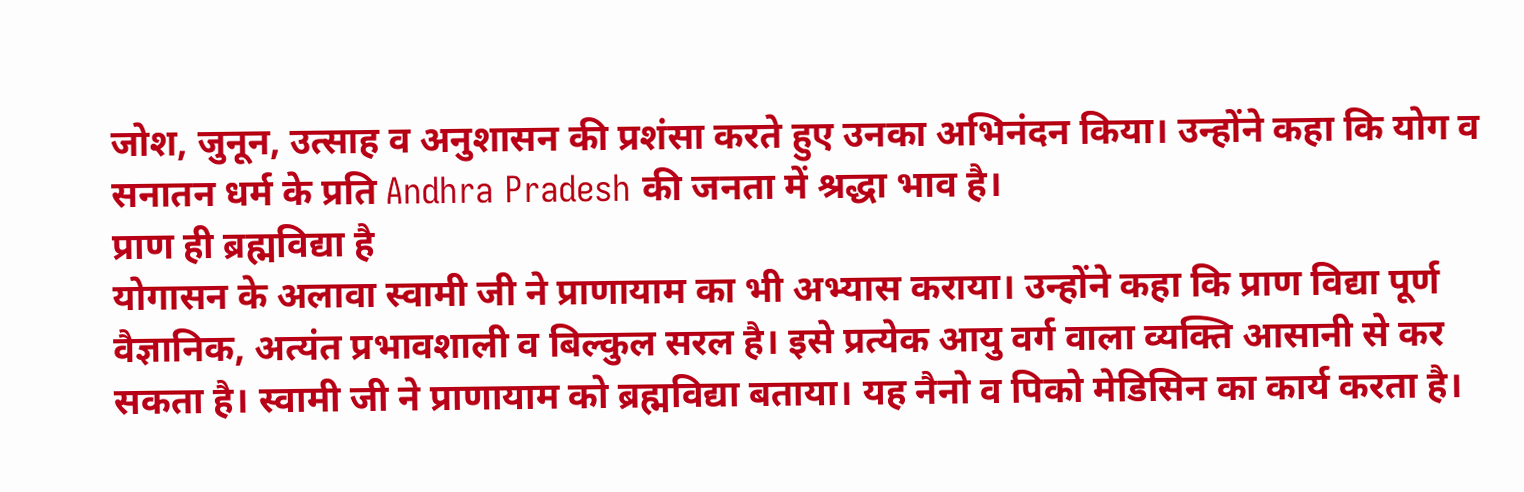जोश, जुनून, उत्साह व अनुशासन की प्रशंसा करते हुए उनका अभिनंदन किया। उन्होंने कहा कि योग व सनातन धर्म के प्रति Andhra Pradesh की जनता में श्रद्धा भाव है।
प्राण ही ब्रह्मविद्या है
योगासन के अलावा स्वामी जी ने प्राणायाम का भी अभ्यास कराया। उन्होंने कहा कि प्राण विद्या पूर्ण वैज्ञानिक, अत्यंत प्रभावशाली व बिल्कुल सरल है। इसे प्रत्येक आयु वर्ग वाला व्यक्ति आसानी से कर सकता है। स्वामी जी ने प्राणायाम को ब्रह्मविद्या बताया। यह नैनो व पिको मेडिसिन का कार्य करता है।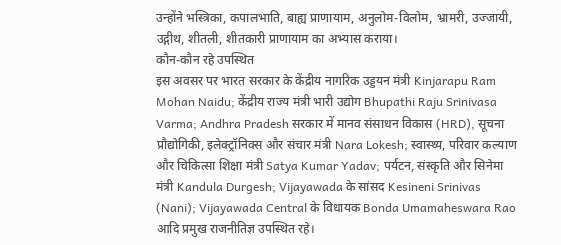उन्होंने भस्त्रिका, कपालभाति, बाह्य प्राणायाम, अनुलोम-विलोम, भ्रामरी, उज्जायी, उद्गीथ, शीतली, शीतकारी प्राणायाम का अभ्यास कराया।
कौन-कौन रहे उपस्थित
इस अवसर पर भारत सरकार के केंद्रीय नागरिक उड्डयन मंत्री Kinjarapu Ram Mohan Naidu; केंद्रीय राज्य मंत्री भारी उद्योग Bhupathi Raju Srinivasa Varma; Andhra Pradesh सरकार में मानव संसाधन विकास (HRD), सूचना प्रौद्योगिकी, इलेक्ट्रॉनिक्स और संचार मंत्री Nara Lokesh; स्वास्थ्य, परिवार कल्याण और चिकित्सा शिक्षा मंत्री Satya Kumar Yadav; पर्यटन, संस्कृति और सिनेमा मंत्री Kandula Durgesh; Vijayawada के सांसद Kesineni Srinivas (Nani); Vijayawada Central के विधायक Bonda Umamaheswara Rao आदि प्रमुख राजनीतिज्ञ उपस्थित रहे।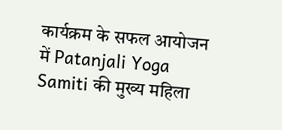कार्यक्रम के सफल आयोजन में Patanjali Yoga Samiti की मुख्य महिला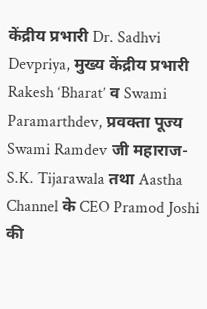केंद्रीय प्रभारी Dr. Sadhvi Devpriya, मुख्य केंद्रीय प्रभारी Rakesh ‘Bharat’ व Swami Paramarthdev, प्रवक्ता पूज्य Swami Ramdev जी महाराज- S.K. Tijarawala तथा Aastha Channel के CEO Pramod Joshi की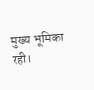मुख्य भूमिका रही।